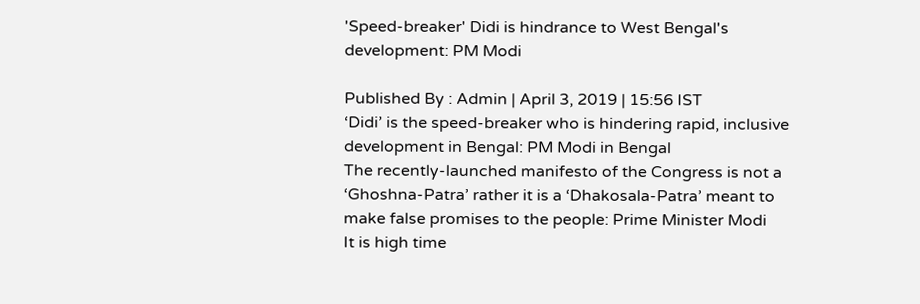'Speed-breaker' Didi is hindrance to West Bengal's development: PM Modi

Published By : Admin | April 3, 2019 | 15:56 IST
‘Didi’ is the speed-breaker who is hindering rapid, inclusive development in Bengal: PM Modi in Bengal
The recently-launched manifesto of the Congress is not a ‘Ghoshna-Patra’ rather it is a ‘Dhakosala-Patra’ meant to make false promises to the people: Prime Minister Modi
It is high time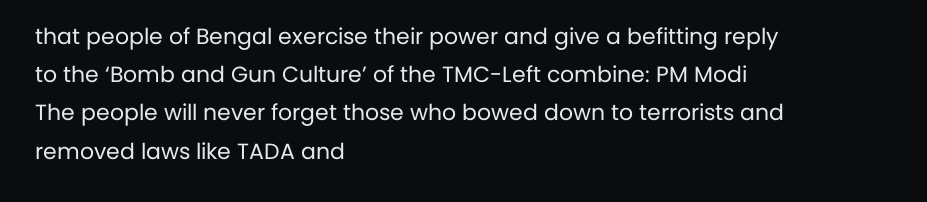that people of Bengal exercise their power and give a befitting reply to the ‘Bomb and Gun Culture’ of the TMC-Left combine: PM Modi
The people will never forget those who bowed down to terrorists and removed laws like TADA and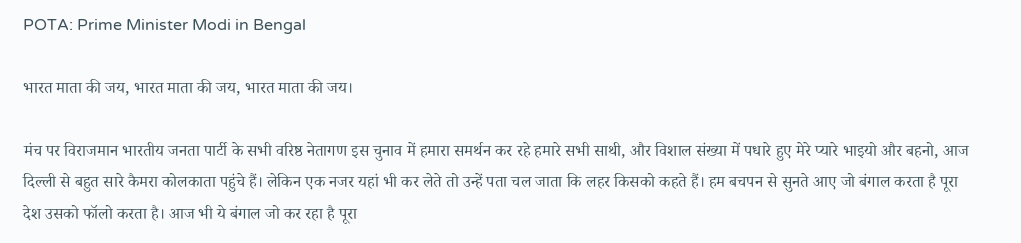POTA: Prime Minister Modi in Bengal

भारत माता की जय, भारत माता की जय, भारत माता की जय।

मंच पर विराजमान भारतीय जनता पार्टी के सभी वरिष्ठ नेतागण इस चुनाव में हमारा समर्थन कर रहे हमारे सभी साथी, और विशाल संख्या में पधारे हुए मेरे प्यारे भाइयो और बहनो, आज दिल्ली से बहुत सारे कैमरा कोलकाता पहुंचे हैं। लेकिन एक नजर यहां भी कर लेते तो उन्हें पता चल जाता कि लहर किसको कहते हैं। हम बचपन से सुनते आए जो बंगाल करता है पूरा देश उसको फॉलो करता है। आज भी ये बंगाल जो कर रहा है पूरा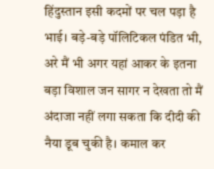हिंदुस्तान इसी कदमों पर चल पड़ा है भाई। बड़े-बड़े पॉलिटिकल पंडित भी, अरे मैं भी अगर यहां आकर के इतना बड़ा विशाल जन सागर न देखता तो मैं अंदाजा नहीं लगा सकता कि दीदी की नैया डूब चुकी है। कमाल कर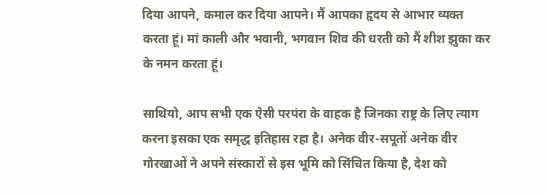दिया आपने, कमाल कर दिया आपने। मैं आपका हृदय से आभार व्यक्त करता हूं। मां काली और भवानी, भगवान शिव की धरती को मैं शीश झुका कर के नमन करता हूं।

साथियो, आप सभी एक ऐसी परपंरा के वाहक है जिनका राष्ट्र के लिए त्याग करना इसका एक समृद्ध इतिहास रहा है। अनेक वीर-सपूतों अनेक वीर गोरखाओं ने अपने संस्कारों से इस भूमि को सिंचित किया है, देश को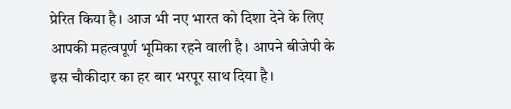प्रेरित किया है। आज भी नए भारत को दिशा देने के लिए आपकी महत्वपूर्ण भूमिका रहने वाली है। आपने बीजेपी के इस चौकीदार का हर बार भरपूर साथ दिया है।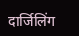दार्जिलिंग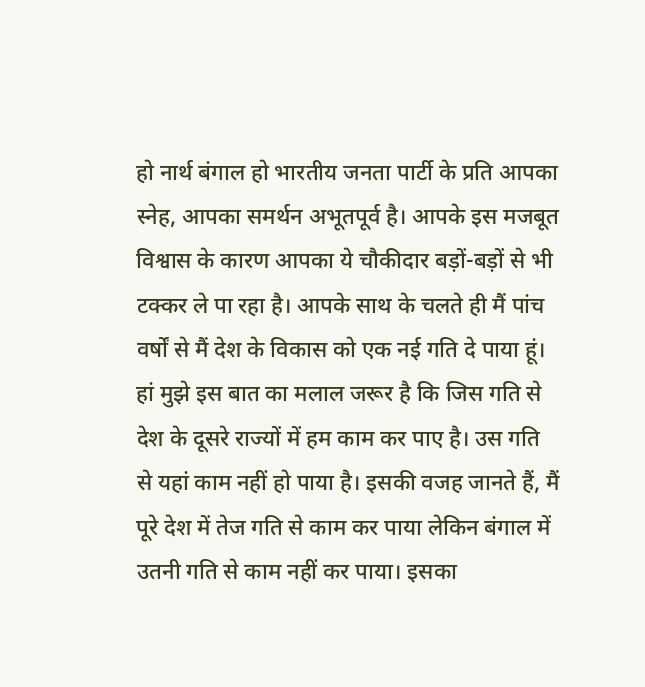हो नार्थ बंगाल हो भारतीय जनता पार्टी के प्रति आपका स्नेह, आपका समर्थन अभूतपूर्व है। आपके इस मजबूत विश्वास के कारण आपका ये चौकीदार बड़ों-बड़ों से भी टक्कर ले पा रहा है। आपके साथ के चलते ही मैं पांच वर्षों से मैं देश के विकास को एक नई गति दे पाया हूं। हां मुझे इस बात का मलाल जरूर है कि जिस गति से देश के दूसरे राज्यों में हम काम कर पाए है। उस गति से यहां काम नहीं हो पाया है। इसकी वजह जानते हैं, मैं पूरे देश में तेज गति से काम कर पाया लेकिन बंगाल में उतनी गति से काम नहीं कर पाया। इसका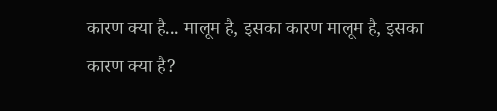कारण क्या है... मालूम है, इसका कारण मालूम है, इसका कारण क्या है?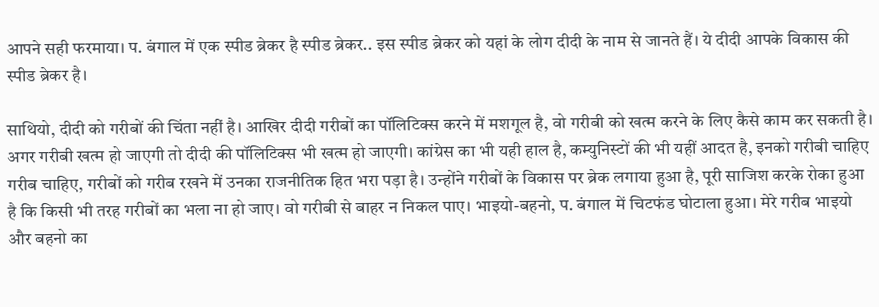आपने सही फरमाया। प. बंगाल में एक स्पीड ब्रेकर है स्पीड ब्रेकर.. इस स्पीड ब्रेकर को यहां के लोग दीदी के नाम से जानते हैं। ये दीदी आपके विकास की स्पीड ब्रेकर है।

साथियो, दीदी को गरीबों की चिंता नहीं है। आखिर दीदी गरीबों का पॉलिटिक्स करने में मशगूल है, वो गरीबी को खत्म करने के लिए कैसे काम कर सकती है। अगर गरीबी खत्म हो जाएगी तो दीदी की पॉलिटिक्स भी खत्म हो जाएगी। कांग्रेस का भी यही हाल है, कम्युनिस्टों की भी यहीं आदत है, इनको गरीबी चाहिए गरीब चाहिए, गरीबों को गरीब रखने में उनका राजनीतिक हित भरा पड़ा है। उन्होंने गरीबों के विकास पर ब्रेक लगाया हुआ है, पूरी साजिश करके रोका हुआ है कि किसी भी तरह गरीबों का भला ना हो जाए। वो गरीबी से बाहर न निकल पाए। भाइयो-बहनो, प. बंगाल में चिटफंड घोटाला हुआ। मेरे गरीब भाइयो और बहनो का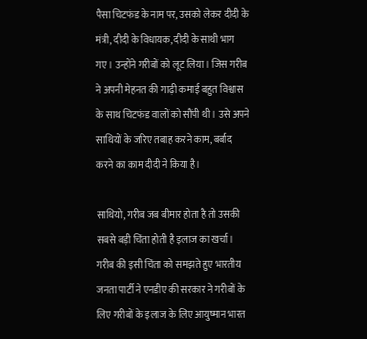पैसा चिटफंड के नाम पर, उसको लेकर दीदी के मंत्री, दीदी के विधायक, दीदी के साथी भाग गए। उन्होंने गरीबों को लूट लिया। जिस गरीब ने अपनी मेहनत की गाढ़ी कमाई बहुत विश्वास के साथ चिटफंड वालों को सौंपी थी। उसे अपने साथियों के जरिए तबाह करने काम, बर्बाद करने का काम दीदी ने किया है।

साथियो, गरीब जब बीमार होता है तो उसकी सबसे बड़ी चिंता होती है इलाज का खर्चा। गरीब की इसी चिंता को समझते हुए भारतीय जनता पार्टी ने एनडीए की सरकार ने गरीबों के लिए गरीबों के इलाज के लिए आयुष्मान भारत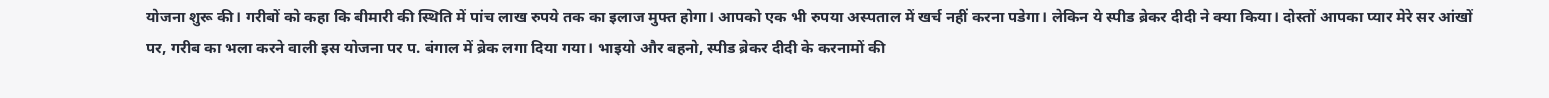योजना शुरू की। गरीबों को कहा कि बीमारी की स्थिति में पांच लाख रुपये तक का इलाज मुफ्त होगा। आपको एक भी रुपया अस्पताल में खर्च नहीं करना पडेगा। लेकिन ये स्पीड ब्रेकर दीदी ने क्या किया। दोस्तों आपका प्यार मेरे सर आंखों पर, गरीब का भला करने वाली इस योजना पर प. बंगाल में ब्रेक लगा दिया गया। भाइयो और बहनो, स्पीड ब्रेकर दीदी के करनामों की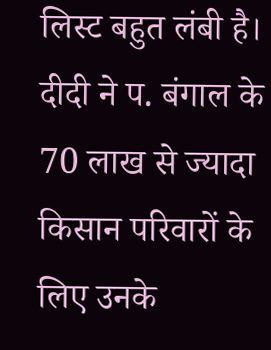लिस्ट बहुत लंबी है। दीदी ने प. बंगाल के 70 लाख से ज्यादा किसान परिवारों के लिए उनके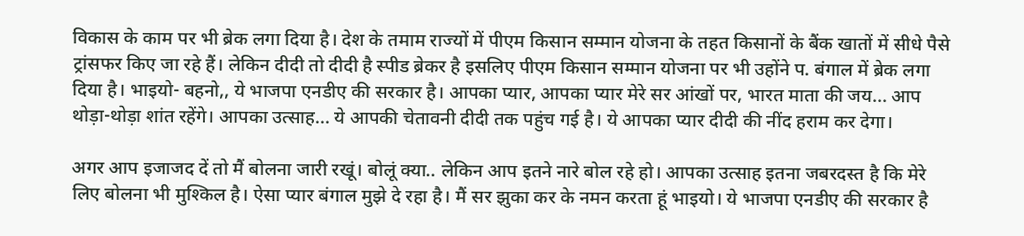विकास के काम पर भी ब्रेक लगा दिया है। देश के तमाम राज्यों में पीएम किसान सम्मान योजना के तहत किसानों के बैंक खातों में सीधे पैसे ट्रांसफर किए जा रहे हैं। लेकिन दीदी तो दीदी है स्पीड ब्रेकर है इसलिए पीएम किसान सम्मान योजना पर भी उहोंने प. बंगाल में ब्रेक लगा दिया है। भाइयो- बहनो,, ये भाजपा एनडीए की सरकार है। आपका प्यार, आपका प्यार मेरे सर आंखों पर, भारत माता की जय... आप थोड़ा-थोड़ा शांत रहेंगे। आपका उत्साह... ये आपकी चेतावनी दीदी तक पहुंच गई है। ये आपका प्यार दीदी की नींद हराम कर देगा।

अगर आप इजाजद दें तो मैं बोलना जारी रखूं। बोलूं क्या.. लेकिन आप इतने नारे बोल रहे हो। आपका उत्साह इतना जबरदस्त है कि मेरे लिए बोलना भी मुश्किल है। ऐसा प्यार बंगाल मुझे दे रहा है। मैं सर झुका कर के नमन करता हूं भाइयो। ये भाजपा एनडीए की सरकार है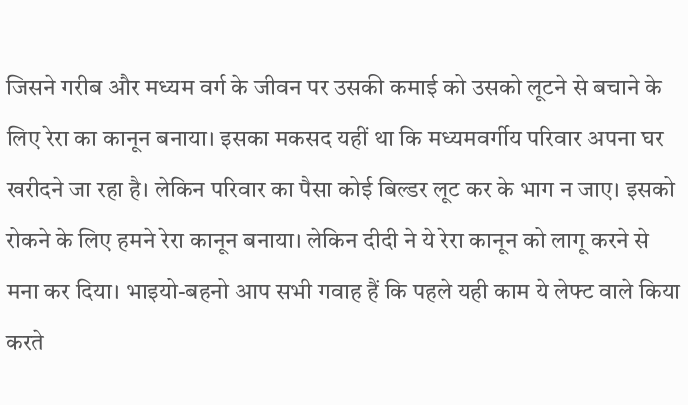जिसने गरीब और मध्यम वर्ग के जीवन पर उसकी कमाई को उसको लूटने से बचाने के लिए रेरा का कानून बनाया। इसका मकसद यहीं था कि मध्यमवर्गीय परिवार अपना घर खरीदने जा रहा है। लेकिन परिवार का पैसा कोई बिल्डर लूट कर के भाग न जाए। इसको रोकने के लिए हमने रेरा कानून बनाया। लेकिन दीदी ने ये रेरा कानून को लागू करने से मना कर दिया। भाइयो-बहनो आप सभी गवाह हैं कि पहले यही काम ये लेफ्ट वाले किया करते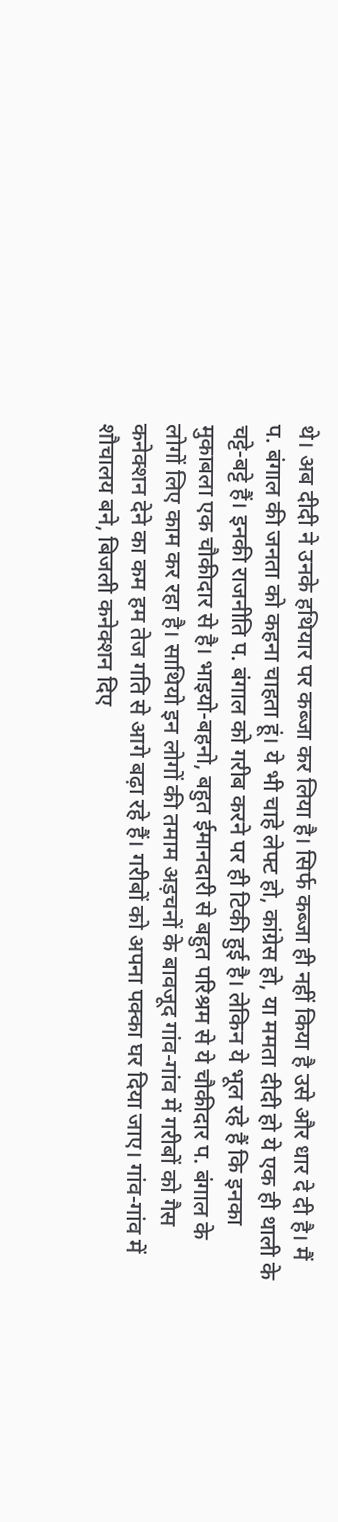थे। अब दीदी ने उनके हथियार पर कब्जा कर लिया है। सिर्फ कब्जा ही नहीं किया है उसे और धार दे दी है। मैं प. बंगाल की जनता को कहना चाहता हूं। ये भी चाहे लेफ्ट हो, कांग्रेस हो, या ममता दीदी हो ये एक ही थाली के चट्टे-बट्टे हैं। इनकी राजनीति प. बंगाल को गरीब करने पर ही टिकी हुई है। लेकिन ये भूल रहे हैं कि इनका मुकाबला एक चौकीदार से है। भाइयो-बहनो, बहुत ईमानदारी से बहुत परिश्रम से ये चौकीदार प. बंगाल के लोगों लिए काम कर रहा है। साथियो इन लोगों की तमाम अड़चनों के बावजूद गांव-गांव में गरीबों को गैस कनेक्शन देने का कम हम तेज गति से आगे बढ़ा रहे हैं। गरीबों को अपना पक्का घर दिया जाए। गांव-गांव में शौचालय बने, बिजली कनेक्शन दिए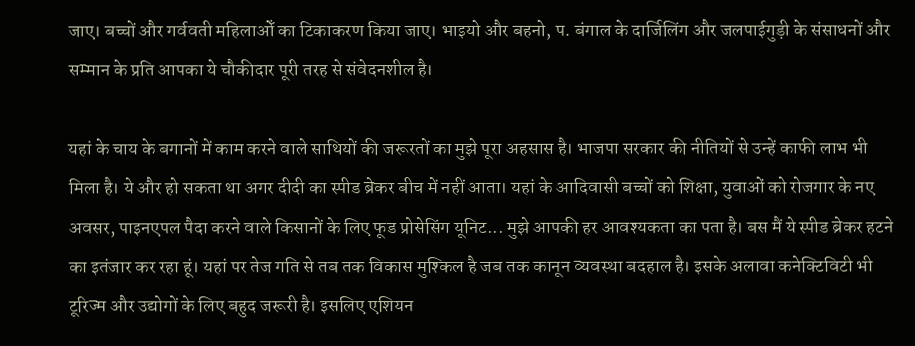जाए। बच्चों और गर्ववती महिलाओँ का टिकाकरण किया जाए। भाइयो और बहनो, प. बंगाल के दार्जिलिंग और जलपाईगुड़ी के संसाधनों और सम्मान के प्रति आपका ये चौकीदार पूरी तरह से संवेदनशील है।

यहां के चाय के बगानों में काम करने वाले साथियों की जरूरतों का मुझे पूरा अहसास है। भाजपा सरकार की नीतियों से उन्हें काफी लाभ भी मिला है। ये और हो सकता था अगर दीदी का स्पीड ब्रेकर बीच में नहीं आता। यहां के आदिवासी बच्चों को शिक्षा, युवाओं को रोजगार के नए अवसर, पाइनएपल पैदा करने वाले किसानों के लिए फूड प्रोसेसिंग यूनिट... मुझे आपकी हर आवश्यकता का पता है। बस मैं ये स्पीड ब्रेकर हटने का इतंजार कर रहा हूं। यहां पर तेज गति से तब तक विकास मुश्किल है जब तक कानून व्यवस्था बदहाल है। इसके अलावा कनेक्टिविटी भी टूरिज्म और उद्योगों के लिए बहुद जरूरी है। इसलिए एशियन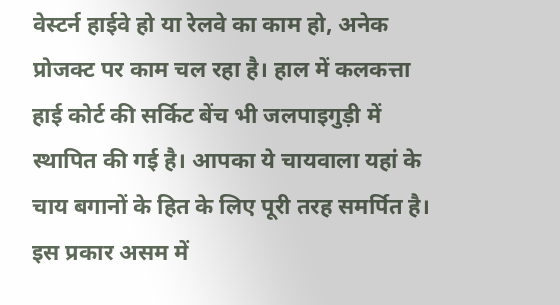वेस्टर्न हाईवे हो या रेलवे का काम हो, अनेक प्रोजक्ट पर काम चल रहा है। हाल में कलकत्ता हाई कोर्ट की सर्किट बेंच भी जलपाइगुड़ी में स्थापित की गई है। आपका ये चायवाला यहां के चाय बगानों के हित के लिए पूरी तरह समर्पित है। इस प्रकार असम में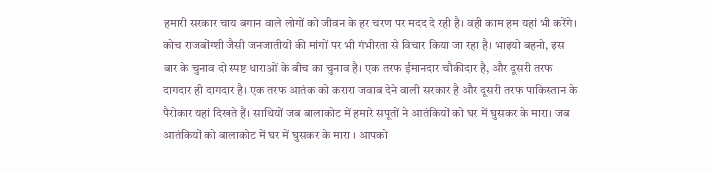हमारी सरकार चाय बगान वाले लोगों को जीवन के हर चरण पर मदद दे रही है। वही काम हम यहां भी करेंगे। कोच राजबोंग्शी जैसी जनजातीयों की मांगों पर भी गंभीरता से विचार किया जा रहा है। भाइयो बहनो, इस बार के चुनाव दो स्पष्ट धाराओं के बीच का चुनाव है। एक तरफ ईमानदार चौकीदार है, और दूसरी तरफ दागदार ही दागदार है। एक तरफ आतंक को करारा जवाब देने वाली सरकार है और दूसरी तरफ पाकिस्तान के पैरोकार यहां दिखते हैं। साथियों जब बालाकोट में हमारे सपूतों ने आतंकियों को घर में घुसकर के मारा। जब आतंकियों को बालाकोट में घर में घुसकर के मारा । आपको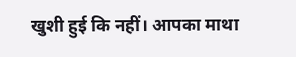खुशी हुई कि नहीं। आपका माथा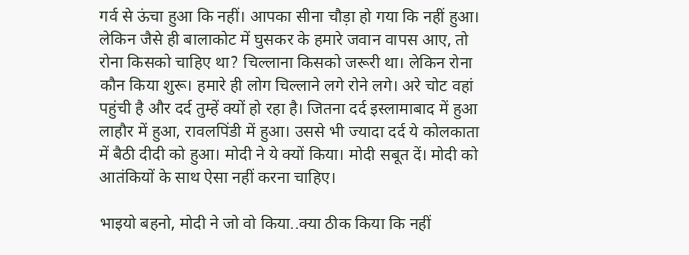गर्व से ऊंचा हुआ कि नहीं। आपका सीना चौड़ा हो गया कि नहीं हुआ। लेकिन जैसे ही बालाकोट में घुसकर के हमारे जवान वापस आए, तो रोना किसको चाहिए था? चिल्लाना किसको जरूरी था। लेकिन रोना कौन किया शुरू। हमारे ही लोग चिल्लाने लगे रोने लगे। अरे चोट वहां पहुंची है और दर्द तुम्हें क्यों हो रहा है। जितना दर्द इस्लामाबाद में हुआ लाहौर में हुआ, रावलपिंडी में हुआ। उससे भी ज्यादा दर्द ये कोलकाता में बैठी दीदी को हुआ। मोदी ने ये क्यों किया। मोदी सबूत दें। मोदी को आतंकियों के साथ ऐसा नहीं करना चाहिए।

भाइयो बहनो, मोदी ने जो वो किया..क्या ठीक किया कि नहीं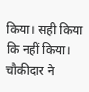किया। सही किया कि नहीं किया। चौकीदार ने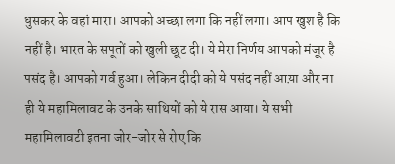धुसकर के वहां मारा। आपको अच्छा लगा कि नहीं लगा। आप खुश है कि नहीं है। भारत के सपूतों को खुली छूट दी। ये मेरा निर्णय आपको मंजूर है पसंद है। आपको गर्व हुआ। लेकिन दीदी को ये पसंद नहीं आय़ा और ना ही ये महामिलावट के उनके साथियों को ये रास आया। ये सभी महामिलावटी इतना जोर-जोर से रोए कि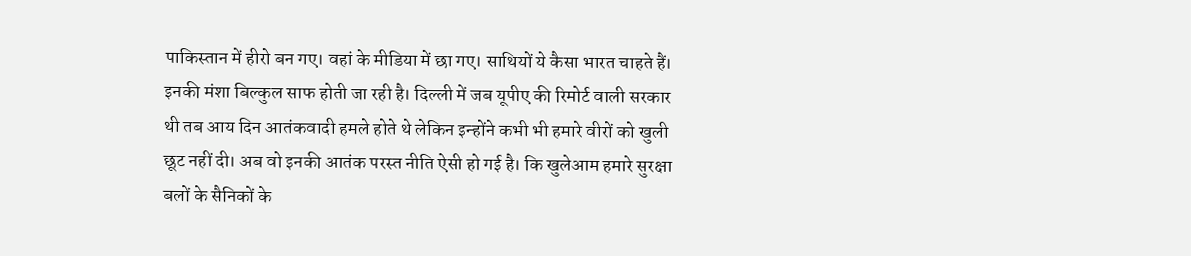पाकिस्तान में हीरो बन गए। वहां के मीडिया में छा गए। साथियों ये कैसा भारत चाहते हैं। इनकी मंशा बिल्कुल साफ होती जा रही है। दिल्ली में जब यूपीए की रिमोर्ट वाली सरकार थी तब आय दिन आतंकवादी हमले होते थे लेकिन इन्होंने कभी भी हमारे वीरों को खुली छूट नहीं दी। अब वो इनकी आतंक परस्त नीति ऐसी हो गई है। कि खुलेआम हमारे सुरक्षा बलों के सैनिकों के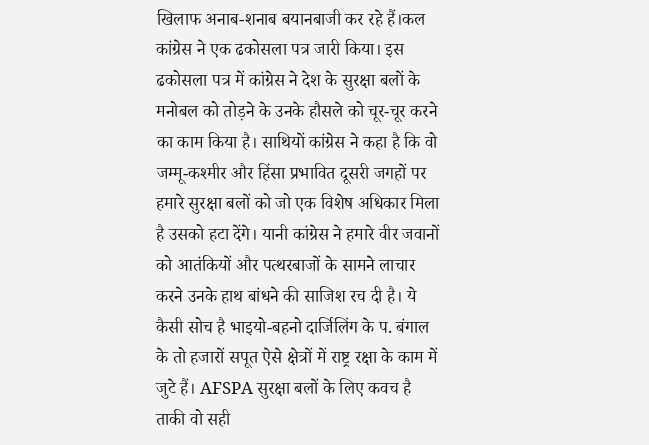खिलाफ अनाब-शनाब बयानबाजी कर रहे हैं।कल कांग्रेस ने एक ढकोसला पत्र जारी किया। इस ढकोसला पत्र में कांग्रेस ने देश के सुरक्षा बलों के मनोबल को तोड़ने के उनके हौसले को चूर-चूर करने का काम किया है। साथियों कांग्रेस ने कहा है कि वो जम्मू-कश्मीर और हिंसा प्रभावित दूसरी जगहों पर हमारे सुरक्षा बलों को जो एक विशेष अधिकार मिला है उसको हटा देंगे। यानी कांग्रेस ने हमारे वीर जवानों को आतंकियों और पत्थरबाजों के सामने लाचार करने उनके हाथ बांधने की साजिश रच दी है। ये कैसी सोच है भाइयो-बहनो दार्जिलिंग के प. बंगाल के तो हजारों सपूत ऐसे क्षेत्रों में राष्ट्र रक्षा के काम में जुटे हैं। AFSPA सुरक्षा बलों के लिए कवच है ताकी वो सही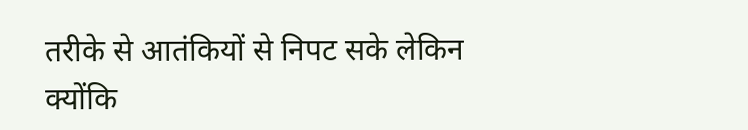तरीके से आतंकियों से निपट सके लेकिन क्योंकि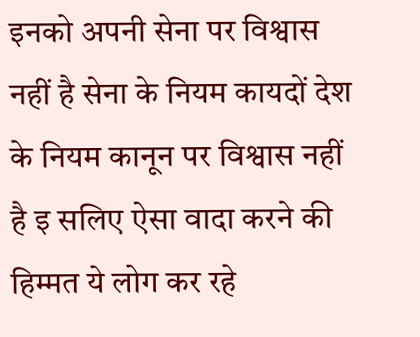इनको अपनी सेना पर विश्वास नहीं है सेना के नियम कायदों देश के नियम कानून पर विश्वास नहीं है इ सलिए ऐसा वादा करने की हिम्मत ये लोग कर रहे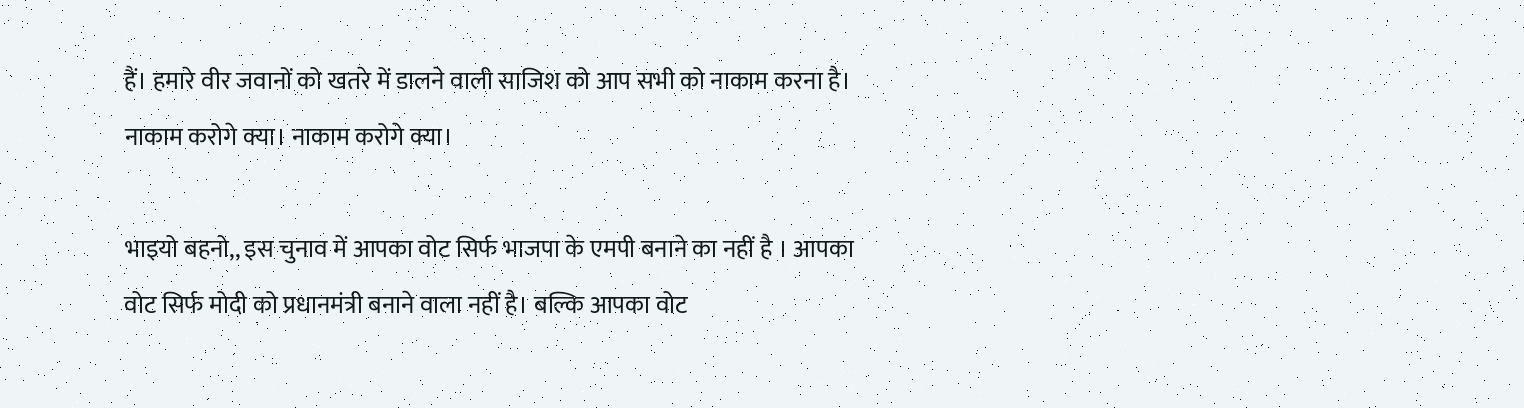हैं। हमारे वीर जवानों को खतरे में डालने वाली साजिश को आप सभी को नाकाम करना है। नाकाम करोगे क्या। नाकाम करोगे क्या।

भाइयो बहनो,, इस चुनाव में आपका वोट सिर्फ भाजपा के एमपी बनाने का नहीं है । आपका वोट सिर्फ मोदी को प्रधानमंत्री बनाने वाला नहीं है। बल्कि आपका वोट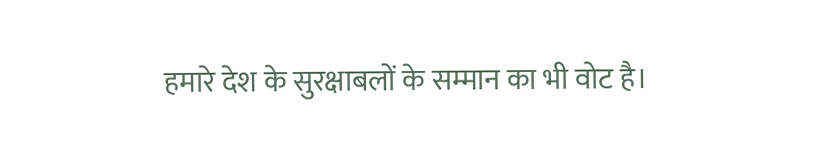हमारे देश के सुरक्षाबलों के सम्मान का भी वोट है।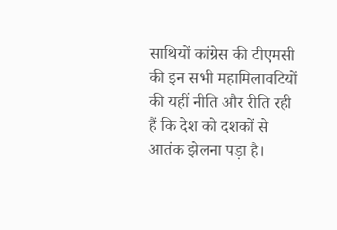साथियों कांग्रेस की टीएमसी की इन सभी महामिलावटियों की यहीं नीति और रीति रही हैं कि देश को दशकों से आतंक झेलना पड़ा है।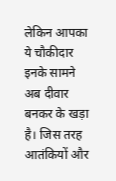लेकिन आपका ये चौकीदार इनके सामने अब दीवार बनकर के खड़ा है। जिस तरह आतंकियों और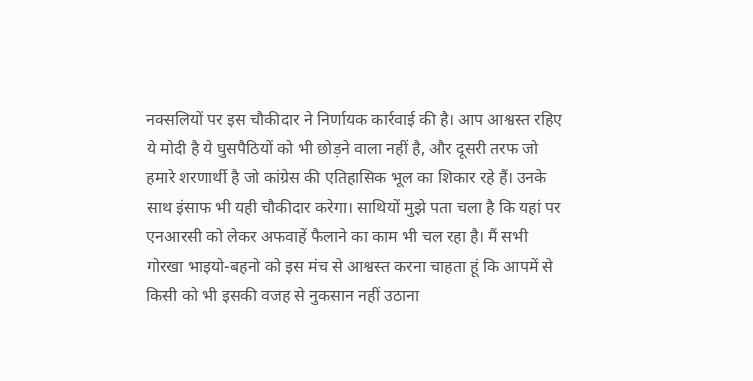नक्सलियों पर इस चौकीदार ने निर्णायक कार्रवाई की है। आप आश्वस्त रहिए ये मोदी है ये घुसपैठियों को भी छोड़ने वाला नहीं है, और दूसरी तरफ जो हमारे शरणार्थी है जो कांग्रेस की एतिहासिक भूल का शिकार रहे हैं। उनके साथ इंसाफ भी यही चौकीदार करेगा। साथियों मुझे पता चला है कि यहां पर एनआरसी को लेकर अफवाहें फैलाने का काम भी चल रहा है। मैं सभी गोरखा भाइयो-बहनो को इस मंच से आश्वस्त करना चाहता हूं कि आपमें से किसी को भी इसकी वजह से नुकसान नहीं उठाना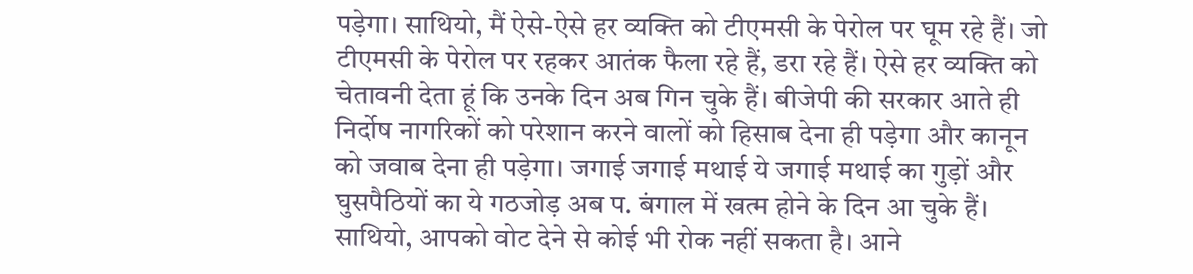पड़ेगा। साथियो, मैं ऐसे-ऐसे हर व्यक्ति को टीएमसी के पेरोल पर घूम रहे हैं। जो टीएमसी के पेरोल पर रहकर आतंक फैला रहे हैं, डरा रहे हैं। ऐसे हर व्यक्ति को चेतावनी देता हूं कि उनके दिन अब गिन चुके हैं। बीजेपी की सरकार आते ही निर्दोष नागरिकों को परेशान करने वालों को हिसाब देना ही पड़ेगा और कानून को जवाब देना ही पड़ेगा। जगाई जगाई मथाई ये जगाई मथाई का गुड़ों और घुसपैठियों का ये गठजोड़ अब प. बंगाल में खत्म होने के दिन आ चुके हैं। साथियो, आपको वोट देने से कोई भी रोक नहीं सकता है। आने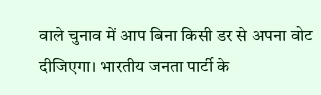वाले चुनाव में आप बिना किसी डर से अपना वोट दीजिएगा। भारतीय जनता पार्टी के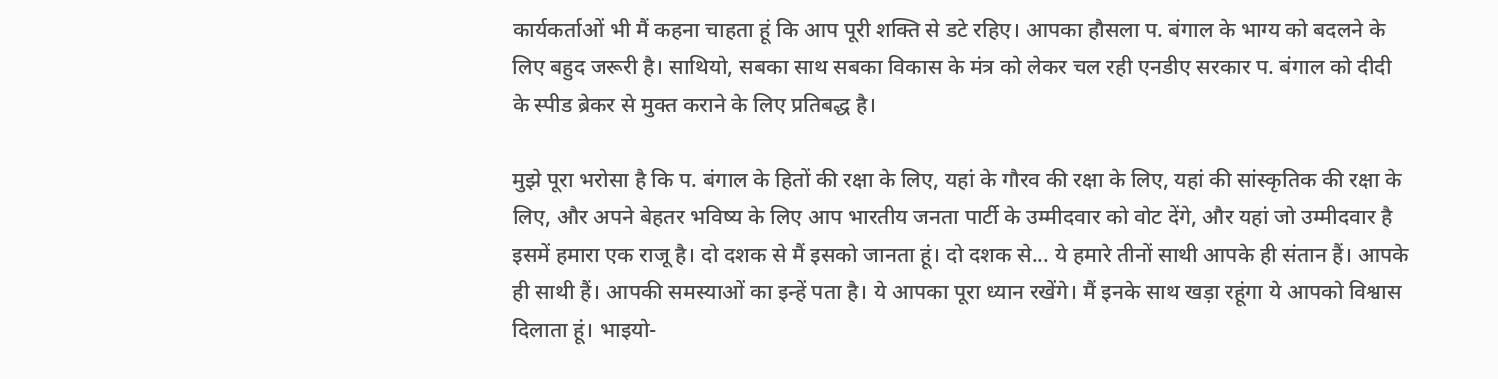कार्यकर्ताओं भी मैं कहना चाहता हूं कि आप पूरी शक्ति से डटे रहिए। आपका हौसला प. बंगाल के भाग्य को बदलने के लिए बहुद जरूरी है। साथियो, सबका साथ सबका विकास के मंत्र को लेकर चल रही एनडीए सरकार प. बंगाल को दीदी के स्पीड ब्रेकर से मुक्त कराने के लिए प्रतिबद्ध है।

मुझे पूरा भरोसा है कि प. बंगाल के हितों की रक्षा के लिए, यहां के गौरव की रक्षा के लिए, यहां की सांस्कृतिक की रक्षा के लिए, और अपने बेहतर भविष्य के लिए आप भारतीय जनता पार्टी के उम्मीदवार को वोट देंगे, और यहां जो उम्मीदवार है इसमें हमारा एक राजू है। दो दशक से मैं इसको जानता हूं। दो दशक से... ये हमारे तीनों साथी आपके ही संतान हैं। आपके ही साथी हैं। आपकी समस्याओं का इन्हें पता है। ये आपका पूरा ध्यान रखेंगे। मैं इनके साथ खड़ा रहूंगा ये आपको विश्वास दिलाता हूं। भाइयो-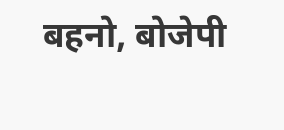बहनो, बोजेपी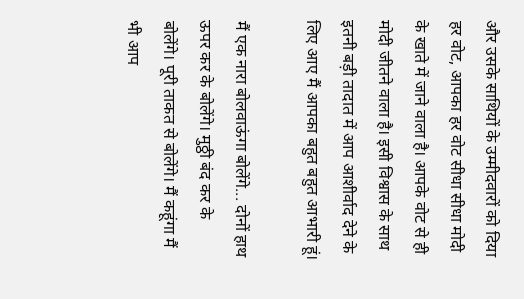और उसके साथियों के उम्मीदवारों को दिया हर वोट, आपका हर वोट सीधा सीधा मोदी के खाते में जाने वाला है। आपके वोट से ही मोदी जीतने वाला है। इसी विश्वास के साथ इतनी बड़ी तादात में आप आशीर्वाद देने के लिए आए मैं आपका बहुत बहुत आभारी हूं।

मैं एक नारा बोलवाऊंगा बोलेंगे... दोनों हाथ ऊपर कर के बोलेंगे। मुठ्ठी बंद कर के बोलेंगे। पूरी ताकत से बोलेंगे। मैं कहूंगा मैं भी आप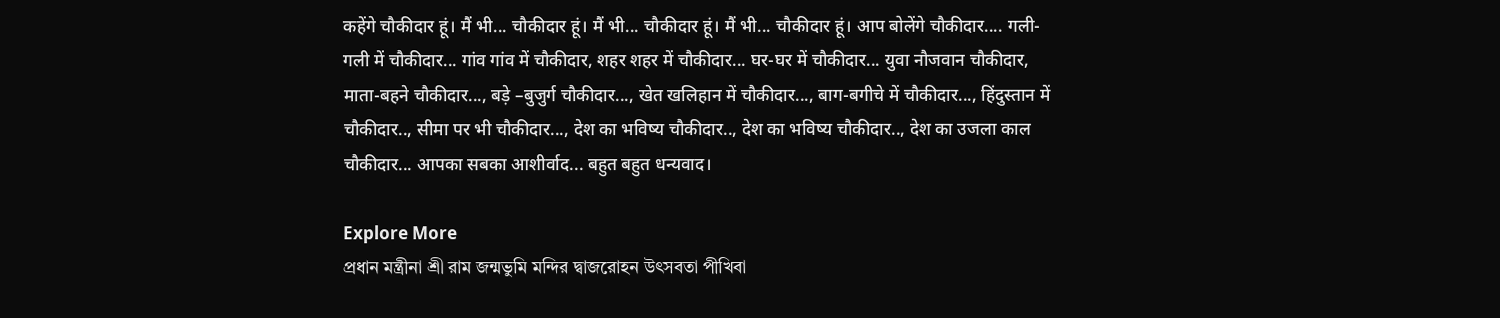कहेंगे चौकीदार हूं। मैं भी... चौकीदार हूं। मैं भी... चौकीदार हूं। मैं भी... चौकीदार हूं। आप बोलेंगे चौकीदार.... गली-गली में चौकीदार... गांव गांव में चौकीदार, शहर शहर में चौकीदार... घर-घर में चौकीदार... युवा नौजवान चौकीदार, माता-बहने चौकीदार..., बड़े –बुजुर्ग चौकीदार..., खेत खलिहान में चौकीदार..., बाग-बगीचे में चौकीदार..., हिंदुस्तान में चौकीदार.., सीमा पर भी चौकीदार..., देश का भविष्य चौकीदार.., देश का भविष्य चौकीदार.., देश का उजला काल चौकीदार... आपका सबका आशीर्वाद... बहुत बहुत धन्यवाद।

Explore More
প্রধান মন্ত্রীনা শ্রী রাম জন্মভুমি মন্দির দ্বাজরোহন উৎসবতা পীখিবা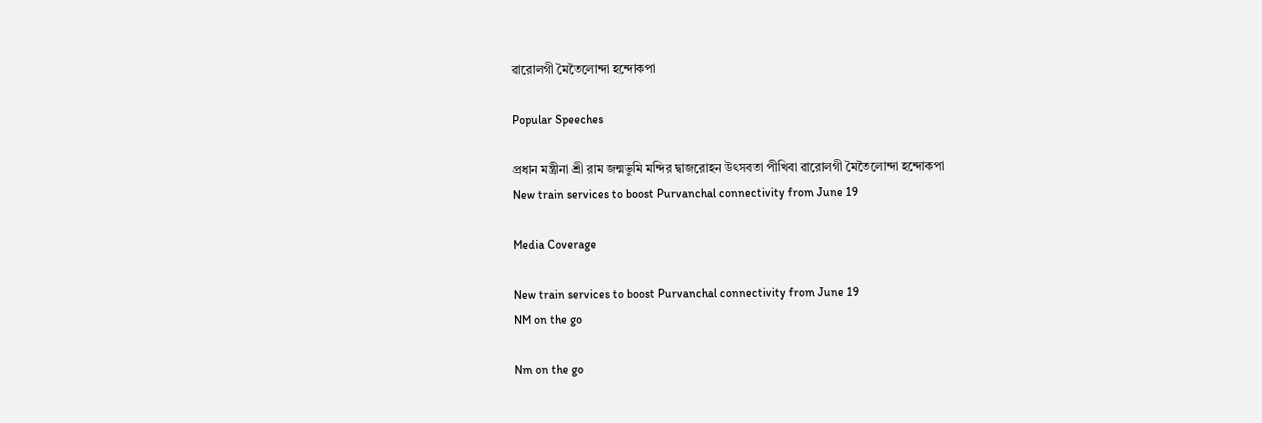ৱারোলগী মৈতৈলোন্দা হন্দোকপা

Popular Speeches

প্রধান মন্ত্রীনা শ্রী রাম জন্মভুমি মন্দির দ্বাজরোহন উৎসবতা পীখিবা ৱারোলগী মৈতৈলোন্দা হন্দোকপা
New train services to boost Purvanchal connectivity from June 19

Media Coverage

New train services to boost Purvanchal connectivity from June 19
NM on the go

Nm on the go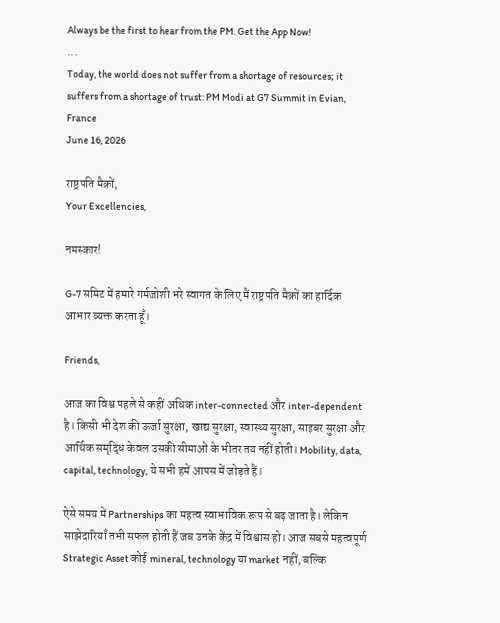Always be the first to hear from the PM. Get the App Now!
...
Today, the world does not suffer from a shortage of resources; it suffers from a shortage of trust: PM Modi at G7 Summit in Evian, France
June 16, 2026

राष्ट्रपति मैक्रों,
Your Excellencies,

नमस्कार!

G-7 समिट में हमारे गर्मजोशी भरे स्वागत के लिए मैं राष्ट्रपति मैक्रों का हार्दिक आभार व्यक्त करता हूँ।

Friends,

आज का विश्व पहले से कहीं अधिक inter-connected और inter-dependent है। किसी भी देश की ऊर्जा सुरक्षा, खाद्य सुरक्षा, स्वास्थ्य सुरक्षा, साइबर सुरक्षा और आर्थिक समृद्धि केवल उसकी सीमाओं के भीतर तय नहीं होती। Mobility, data, capital, technology, ये सभी हमें आपस में जोड़ते हैं।

ऐसे समय में Partnerships का महत्व स्वाभाविक रूप से बढ़ जाता है। लेकिन साझेदारियाँ तभी सफल होती हैं जब उनके केंद्र में विश्वास हो। आज सबसे महत्वपूर्ण Strategic Asset कोई mineral, technology या market नहीं, बल्कि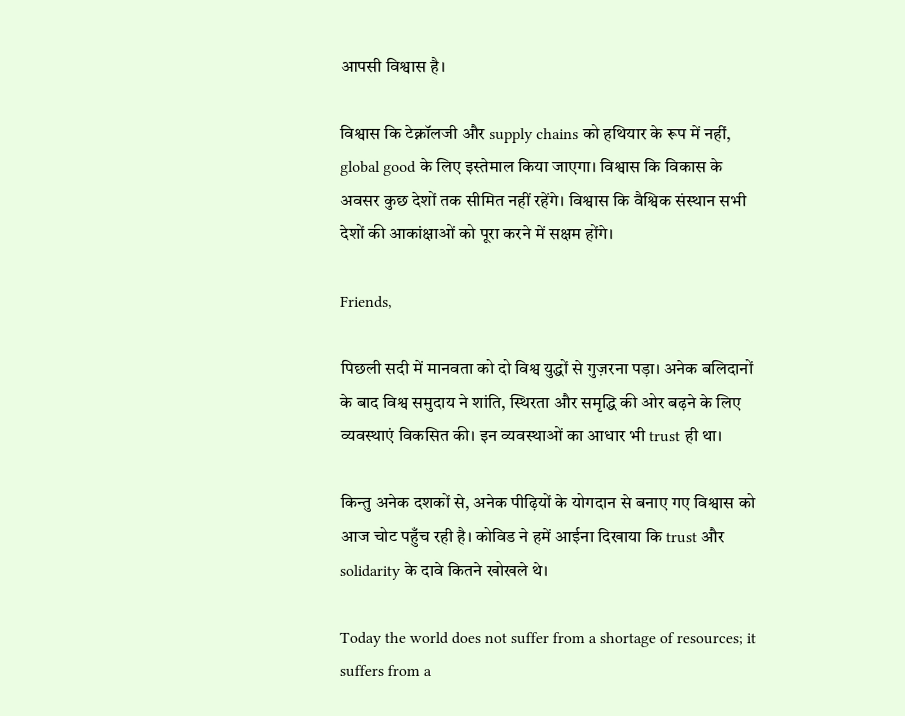आपसी विश्वास है।

विश्वास कि टेक्नॉलजी और supply chains को हथियार के रूप में नहीं, global good के लिए इस्तेमाल किया जाएगा। विश्वास कि विकास के अवसर कुछ देशों तक सीमित नहीं रहेंगे। विश्वास कि वैश्विक संस्थान सभी देशों की आकांक्षाओं को पूरा करने में सक्षम होंगे।

Friends,

पिछली सदी में मानवता को दो विश्व युद्धों से गुज़रना पड़ा। अनेक बलिदानों के बाद विश्व समुदाय ने शांति, स्थिरता और समृद्धि की ओर बढ़ने के लिए व्यवस्थाएं विकसित की। इन व्यवस्थाओं का आधार भी trust ही था।

किन्तु अनेक दशकों से, अनेक पीढ़ियों के योगदान से बनाए गए विश्वास को आज चोट पहुँच रही है। कोविड ने हमें आईना दिखाया कि trust और solidarity के दावे कितने खोखले थे।

Today the world does not suffer from a shortage of resources; it suffers from a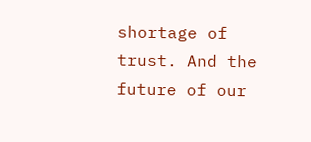shortage of trust. And the future of our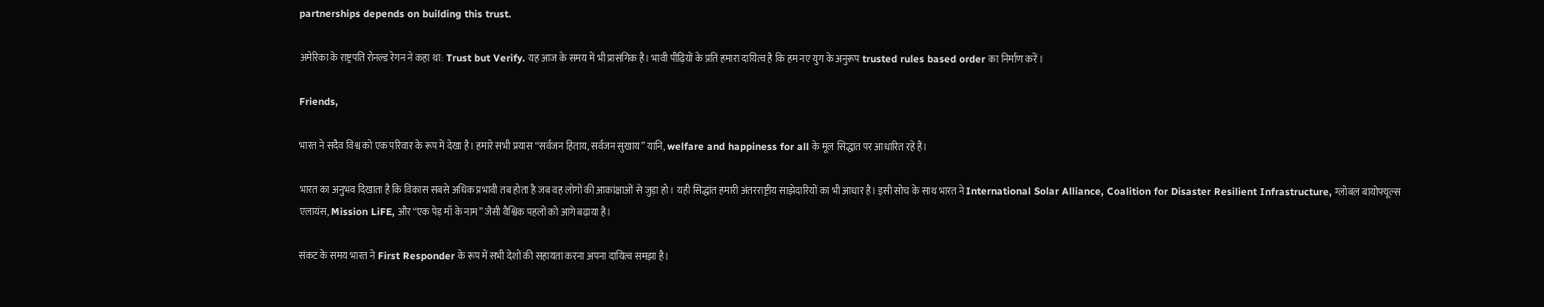partnerships depends on building this trust.

अमेरिका के राष्ट्रपति रोनल्ड रेगन ने कहा था: Trust but Verify. यह आज के समय में भी प्रासंगिक है। भावी पीढ़ियों के प्रति हमारा दायित्व है कि हम नए युग के अनुरूप trusted rules based order का निर्माण करें।

Friends,

भारत ने सदैव विश्व को एक परिवार के रूप में देखा है। हमारे सभी प्रयास “सर्वजन हिताय, सर्वजन सुखाय” यानि, welfare and happiness for all के मूल सिद्धांत पर आधारित रहे हैं।

भारत का अनुभव दिखाता है कि विकास सबसे अधिक प्रभावी तब होता है जब वह लोगों की आकांक्षाओं से जुड़ा हो। यही सिद्धांत हमारी अंतरराष्ट्रीय साझेदारियों का भी आधार है। इसी सोच के साथ भारत ने International Solar Alliance, Coalition for Disaster Resilient Infrastructure, ग्लोबल बायोफ्यूल्स एलायंस, Mission LiFE, और “एक पेड़ माँ के नाम” जैसी वैश्विक पहलों को आगे बढ़ाया है।

संकट के समय भारत ने First Responder के रूप में सभी देशों की सहायता करना अपना दायित्व समझा है।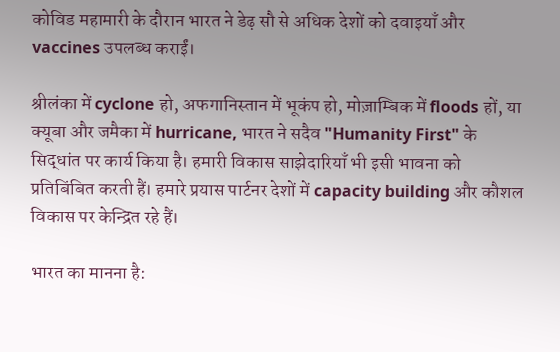कोविड महामारी के दौरान भारत ने डेढ़ सौ से अधिक देशों को दवाइयाँ और vaccines उपलब्ध कराईं।

श्रीलंका में cyclone हो, अफगानिस्तान में भूकंप हो, मोज़ाम्बिक में floods हों, या क्यूबा और जमैका में hurricane, भारत ने सदैव "Humanity First" के सिद्धांत पर कार्य किया है। हमारी विकास साझेदारियाँ भी इसी भावना को प्रतिबिंबित करती हैं। हमारे प्रयास पार्टनर देशों में capacity building और कौशल विकास पर केन्द्रित रहे हैं।

भारत का मानना है: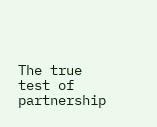The true test of partnership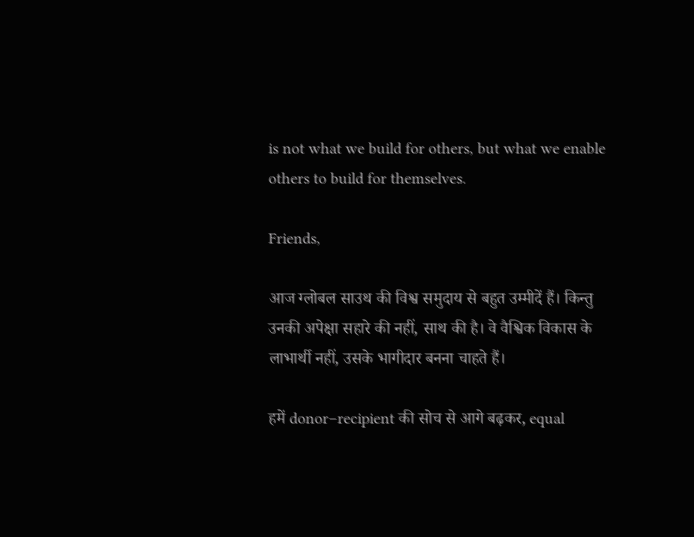is not what we build for others, but what we enable others to build for themselves.

Friends,

आज ग्लोबल साउथ की विश्व समुदाय से बहुत उम्मीदें हैं। किन्तु उनकी अपेक्षा सहारे की नहीं, साथ की है। वे वैश्विक विकास के लाभार्थी नहीं, उसके भागीदार बनना चाहते हैं।

हमें donor–recipient की सोच से आगे बढ़कर, equal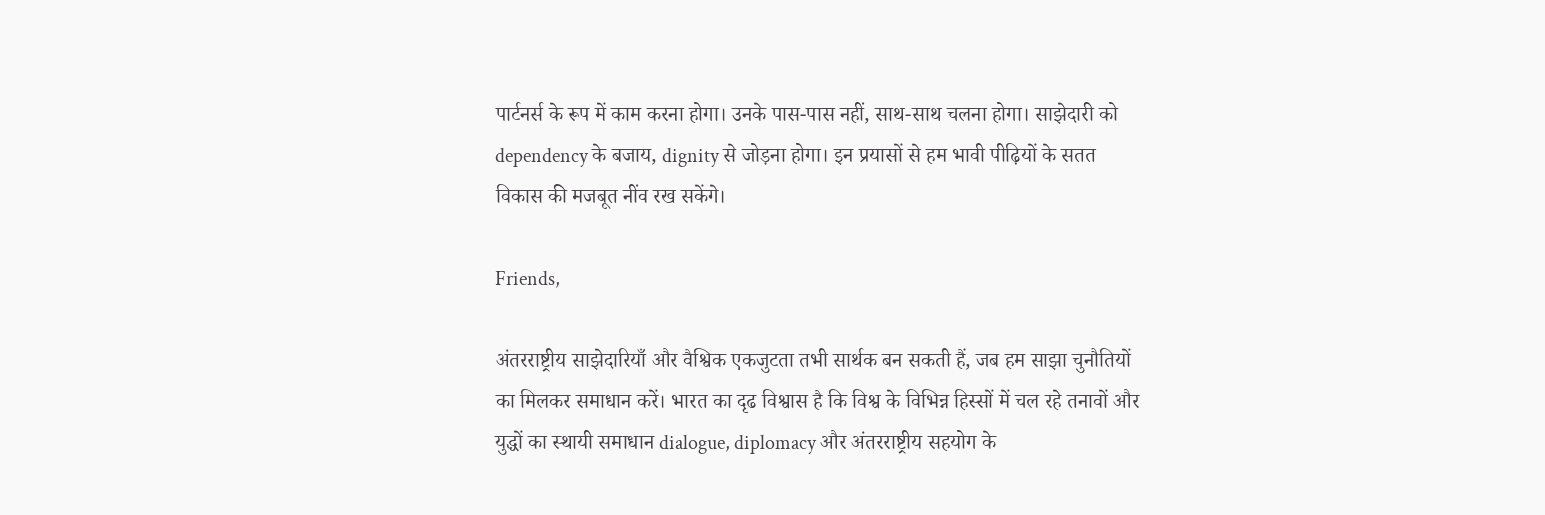पार्टनर्स के रूप में काम करना होगा। उनके पास-पास नहीं, साथ-साथ चलना होगा। साझेदारी को dependency के बजाय, dignity से जोड़ना होगा। इन प्रयासों से हम भावी पीढ़ियों के सतत विकास की मजबूत नींव रख सकेंगे।

Friends,

अंतरराष्ट्रीय साझेदारियाँ और वैश्विक एकजुटता तभी सार्थक बन सकती हैं, जब हम साझा चुनौतियों का मिलकर समाधान करें। भारत का दृढ विश्वास है कि विश्व के विभिन्न हिस्सों में चल रहे तनावों और युद्धों का स्थायी समाधान dialogue, diplomacy और अंतरराष्ट्रीय सहयोग के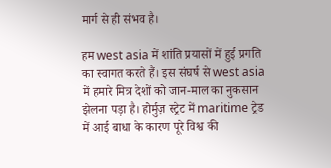मार्ग से ही संभव है।

हम west asia में शांति प्रयासों में हुई प्रगति का स्वागत करते हैं। इस संघर्ष से west asia में हमारे मित्र देशों को जान-माल का नुकसान झेलना पड़ा है। होर्मुज़ स्ट्रेट में maritime ट्रेड में आई बाधा के कारण पूरे विश्व की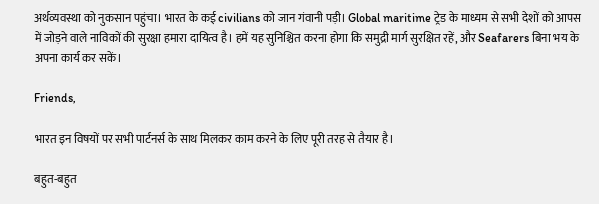अर्थव्यवस्था को नुकसान पहुंचा। भारत के कई civilians को जान गंवानी पड़ी। Global maritime ट्रेड के माध्यम से सभी देशों को आपस में जोड़ने वाले नाविकों की सुरक्षा हमारा दायित्व है। हमें यह सुनिश्चित करना होगा कि समुद्री मार्ग सुरक्षित रहें, और Seafarers बिना भय के अपना कार्य कर सकें।

Friends,

भारत इन विषयों पर सभी पार्टनर्स के साथ मिलकर काम करने के लिए पूरी तरह से तैयार है।

बहुत-बहुत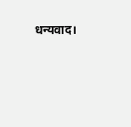धन्यवाद।